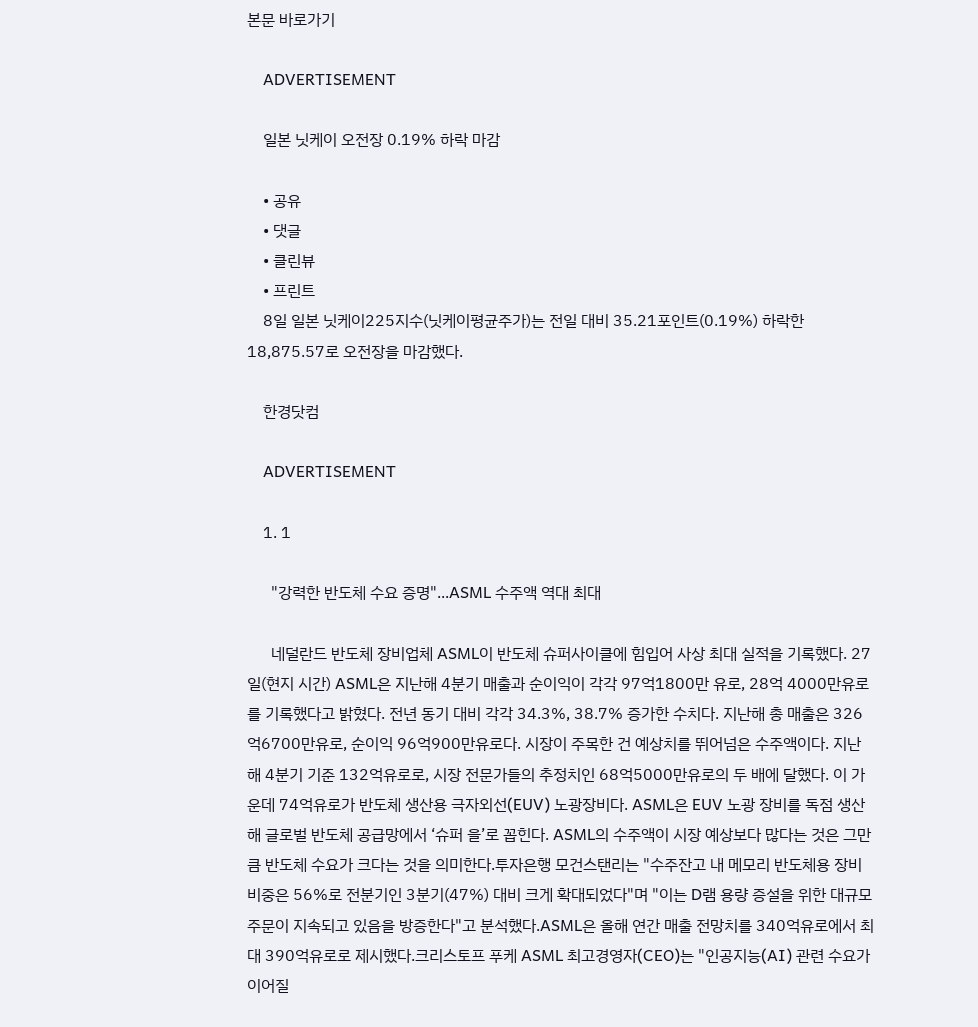본문 바로가기

    ADVERTISEMENT

    일본 닛케이 오전장 0.19% 하락 마감

    • 공유
    • 댓글
    • 클린뷰
    • 프린트
    8일 일본 닛케이225지수(닛케이평균주가)는 전일 대비 35.21포인트(0.19%) 하락한 18,875.57로 오전장을 마감했다.

    한경닷컴

    ADVERTISEMENT

    1. 1

      "강력한 반도체 수요 증명"...ASML 수주액 역대 최대

      네덜란드 반도체 장비업체 ASML이 반도체 슈퍼사이클에 힘입어 사상 최대 실적을 기록했다. 27일(현지 시간) ASML은 지난해 4분기 매출과 순이익이 각각 97억1800만 유로, 28억 4000만유로를 기록했다고 밝혔다. 전년 동기 대비 각각 34.3%, 38.7% 증가한 수치다. 지난해 총 매출은 326억6700만유로, 순이익 96억900만유로다. 시장이 주목한 건 예상치를 뛰어넘은 수주액이다. 지난해 4분기 기준 132억유로로, 시장 전문가들의 추정치인 68억5000만유로의 두 배에 달했다. 이 가운데 74억유로가 반도체 생산용 극자외선(EUV) 노광장비다. ASML은 EUV 노광 장비를 독점 생산해 글로벌 반도체 공급망에서 ‘슈퍼 을’로 꼽힌다. ASML의 수주액이 시장 예상보다 많다는 것은 그만큼 반도체 수요가 크다는 것을 의미한다.투자은행 모건스탠리는 "수주잔고 내 메모리 반도체용 장비 비중은 56%로 전분기인 3분기(47%) 대비 크게 확대되었다"며 "이는 D램 용량 증설을 위한 대규모 주문이 지속되고 있음을 방증한다"고 분석했다.ASML은 올해 연간 매출 전망치를 340억유로에서 최대 390억유로로 제시했다.크리스토프 푸케 ASML 최고경영자(CEO)는 "인공지능(AI) 관련 수요가 이어질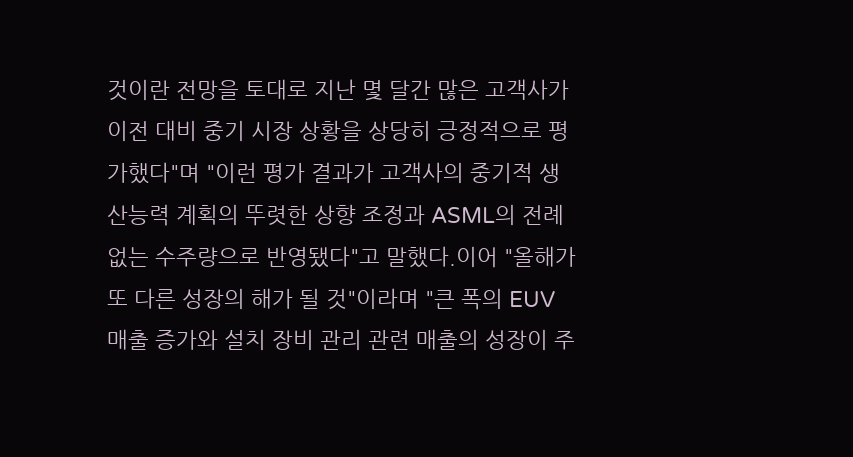것이란 전망을 토대로 지난 몇 달간 많은 고객사가 이전 대비 중기 시장 상황을 상당히 긍정적으로 평가했다"며 "이런 평가 결과가 고객사의 중기적 생산능력 계획의 뚜렷한 상향 조정과 ASML의 전례 없는 수주량으로 반영됐다"고 말했다.이어 "올해가 또 다른 성장의 해가 될 것"이라며 "큰 폭의 EUV 매출 증가와 설치 장비 관리 관련 매출의 성장이 주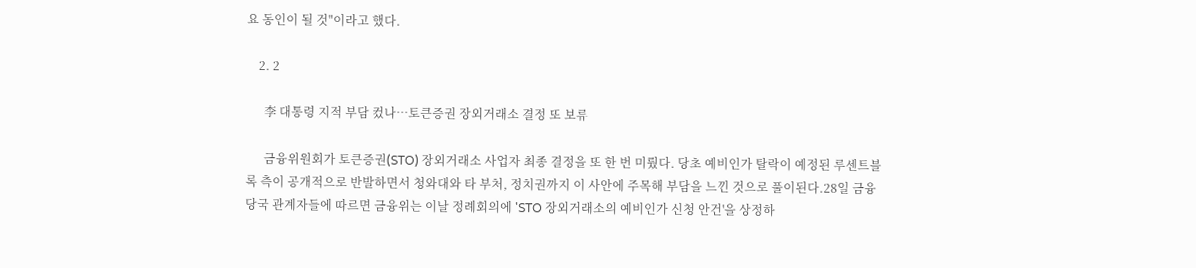요 동인이 될 것"이라고 했다.

    2. 2

      李 대통령 지적 부담 컸나…토큰증권 장외거래소 결정 또 보류

      금융위원회가 토큰증권(STO) 장외거래소 사업자 최종 결정을 또 한 번 미뤘다. 당초 예비인가 탈락이 예정된 루센트블록 측이 공개적으로 반발하면서 청와대와 타 부처, 정치권까지 이 사안에 주목해 부담을 느낀 것으로 풀이된다.28일 금융당국 관계자들에 따르면 금융위는 이날 정례회의에 'STO 장외거래소의 예비인가 신청 안건'을 상정하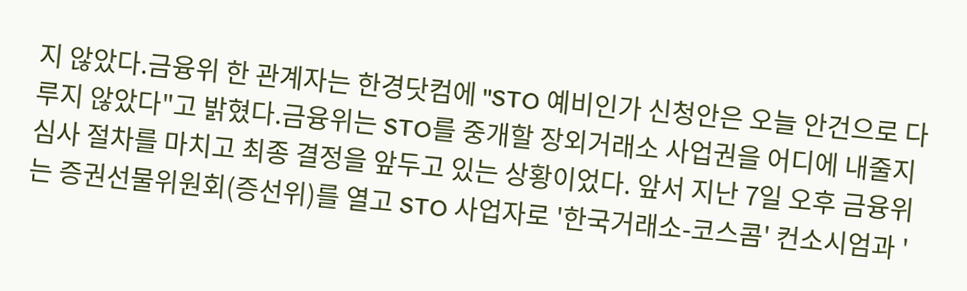지 않았다.금융위 한 관계자는 한경닷컴에 "STO 예비인가 신청안은 오늘 안건으로 다루지 않았다"고 밝혔다.금융위는 STO를 중개할 장외거래소 사업권을 어디에 내줄지 심사 절차를 마치고 최종 결정을 앞두고 있는 상황이었다. 앞서 지난 7일 오후 금융위는 증권선물위원회(증선위)를 열고 STO 사업자로 '한국거래소-코스콤' 컨소시엄과 '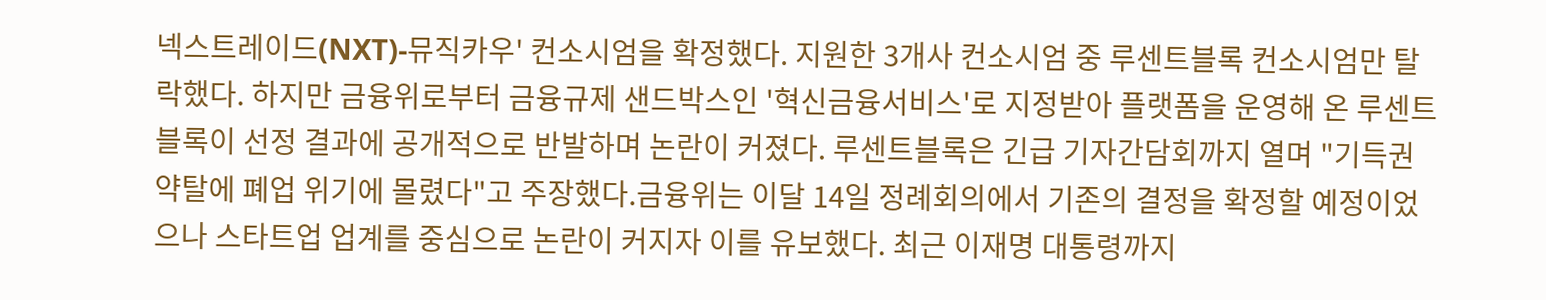넥스트레이드(NXT)-뮤직카우' 컨소시엄을 확정했다. 지원한 3개사 컨소시엄 중 루센트블록 컨소시엄만 탈락했다. 하지만 금융위로부터 금융규제 샌드박스인 '혁신금융서비스'로 지정받아 플랫폼을 운영해 온 루센트블록이 선정 결과에 공개적으로 반발하며 논란이 커졌다. 루센트블록은 긴급 기자간담회까지 열며 "기득권 약탈에 폐업 위기에 몰렸다"고 주장했다.금융위는 이달 14일 정례회의에서 기존의 결정을 확정할 예정이었으나 스타트업 업계를 중심으로 논란이 커지자 이를 유보했다. 최근 이재명 대통령까지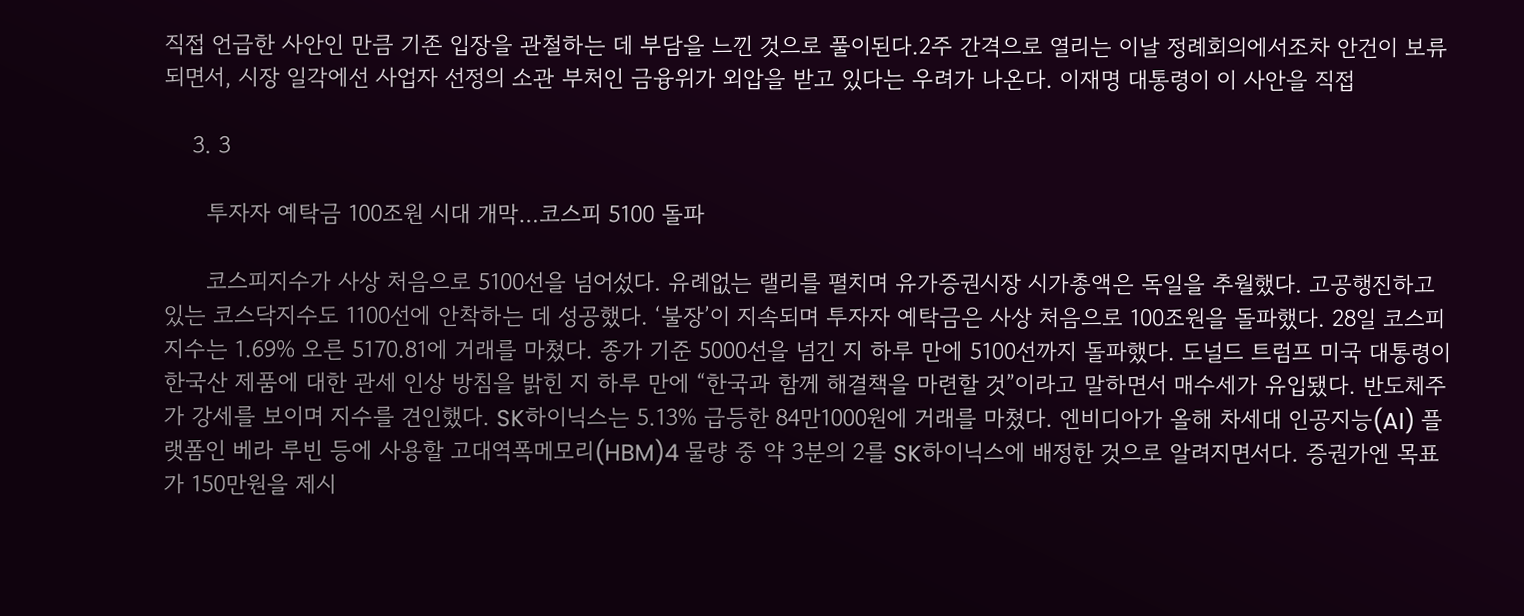직접 언급한 사안인 만큼 기존 입장을 관철하는 데 부담을 느낀 것으로 풀이된다.2주 간격으로 열리는 이날 정례회의에서조차 안건이 보류되면서, 시장 일각에선 사업자 선정의 소관 부처인 금융위가 외압을 받고 있다는 우려가 나온다. 이재명 대통령이 이 사안을 직접

    3. 3

      투자자 예탁금 100조원 시대 개막…코스피 5100 돌파

      코스피지수가 사상 처음으로 5100선을 넘어섰다. 유례없는 랠리를 펼치며 유가증권시장 시가총액은 독일을 추월했다. 고공행진하고 있는 코스닥지수도 1100선에 안착하는 데 성공했다. ‘불장’이 지속되며 투자자 예탁금은 사상 처음으로 100조원을 돌파했다. 28일 코스피지수는 1.69% 오른 5170.81에 거래를 마쳤다. 종가 기준 5000선을 넘긴 지 하루 만에 5100선까지 돌파했다. 도널드 트럼프 미국 대통령이 한국산 제품에 대한 관세 인상 방침을 밝힌 지 하루 만에 “한국과 함께 해결책을 마련할 것”이라고 말하면서 매수세가 유입됐다. 반도체주가 강세를 보이며 지수를 견인했다. SK하이닉스는 5.13% 급등한 84만1000원에 거래를 마쳤다. 엔비디아가 올해 차세대 인공지능(AI) 플랫폼인 베라 루빈 등에 사용할 고대역폭메모리(HBM)4 물량 중 약 3분의 2를 SK하이닉스에 배정한 것으로 알려지면서다. 증권가엔 목표가 150만원을 제시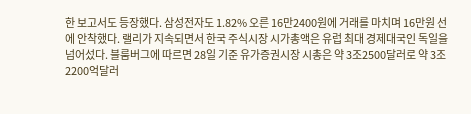한 보고서도 등장했다. 삼성전자도 1.82% 오른 16만2400원에 거래를 마치며 16만원 선에 안착했다. 랠리가 지속되면서 한국 주식시장 시가총액은 유럽 최대 경제대국인 독일을 넘어섰다. 블룸버그에 따르면 28일 기준 유가증권시장 시총은 약 3조2500달러로 약 3조2200억달러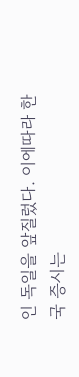인 독일을 앞질렀다. 이에따라 한국 증시는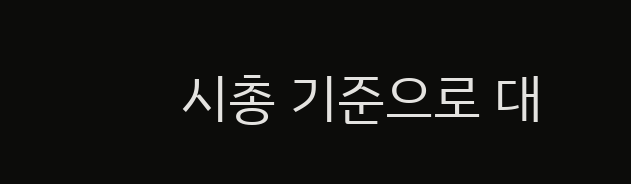시총 기준으로 대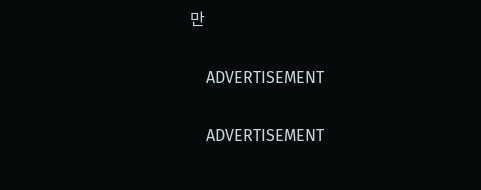만

    ADVERTISEMENT

    ADVERTISEMENT